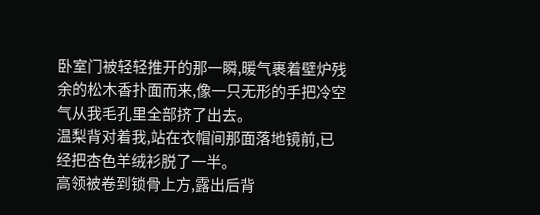卧室门被轻轻推开的那一瞬,暖气裹着壁炉残余的松木香扑面而来,像一只无形的手把冷空气从我毛孔里全部挤了出去。
温梨背对着我,站在衣帽间那面落地镜前,已经把杏色羊绒衫脱了一半。
高领被卷到锁骨上方,露出后背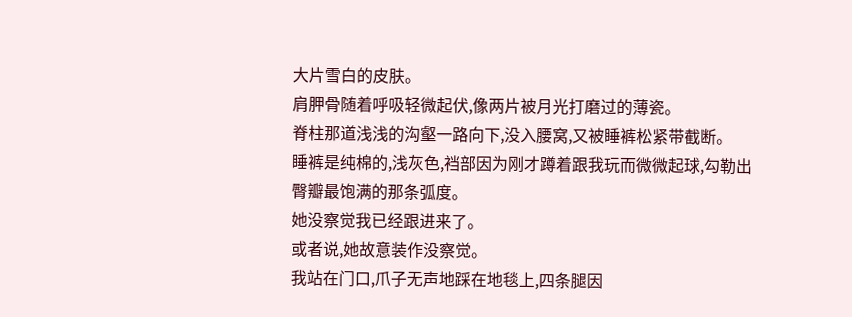大片雪白的皮肤。
肩胛骨随着呼吸轻微起伏,像两片被月光打磨过的薄瓷。
脊柱那道浅浅的沟壑一路向下,没入腰窝,又被睡裤松紧带截断。
睡裤是纯棉的,浅灰色,裆部因为刚才蹲着跟我玩而微微起球,勾勒出臀瓣最饱满的那条弧度。
她没察觉我已经跟进来了。
或者说,她故意装作没察觉。
我站在门口,爪子无声地踩在地毯上,四条腿因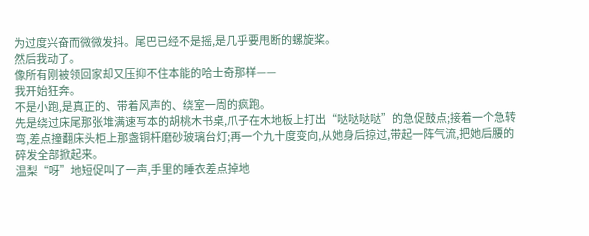为过度兴奋而微微发抖。尾巴已经不是摇,是几乎要甩断的螺旋桨。
然后我动了。
像所有刚被领回家却又压抑不住本能的哈士奇那样——
我开始狂奔。
不是小跑,是真正的、带着风声的、绕室一周的疯跑。
先是绕过床尾那张堆满速写本的胡桃木书桌,爪子在木地板上打出“哒哒哒哒”的急促鼓点;接着一个急转弯,差点撞翻床头柜上那盏铜杆磨砂玻璃台灯;再一个九十度变向,从她身后掠过,带起一阵气流,把她后腰的碎发全部掀起来。
温梨“呀”地短促叫了一声,手里的睡衣差点掉地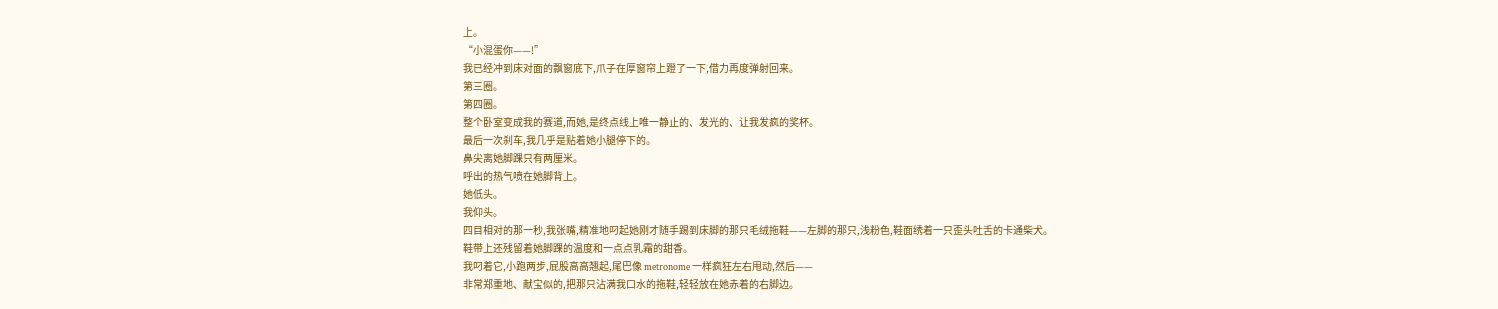上。
“小混蛋你——!”
我已经冲到床对面的飘窗底下,爪子在厚窗帘上蹬了一下,借力再度弹射回来。
第三圈。
第四圈。
整个卧室变成我的赛道,而她,是终点线上唯一静止的、发光的、让我发疯的奖杯。
最后一次刹车,我几乎是贴着她小腿停下的。
鼻尖离她脚踝只有两厘米。
呼出的热气喷在她脚背上。
她低头。
我仰头。
四目相对的那一秒,我张嘴,精准地叼起她刚才随手踢到床脚的那只毛绒拖鞋——左脚的那只,浅粉色,鞋面绣着一只歪头吐舌的卡通柴犬。
鞋带上还残留着她脚踝的温度和一点点乳霜的甜香。
我叼着它,小跑两步,屁股高高翘起,尾巴像 metronome 一样疯狂左右甩动,然后——
非常郑重地、献宝似的,把那只沾满我口水的拖鞋,轻轻放在她赤着的右脚边。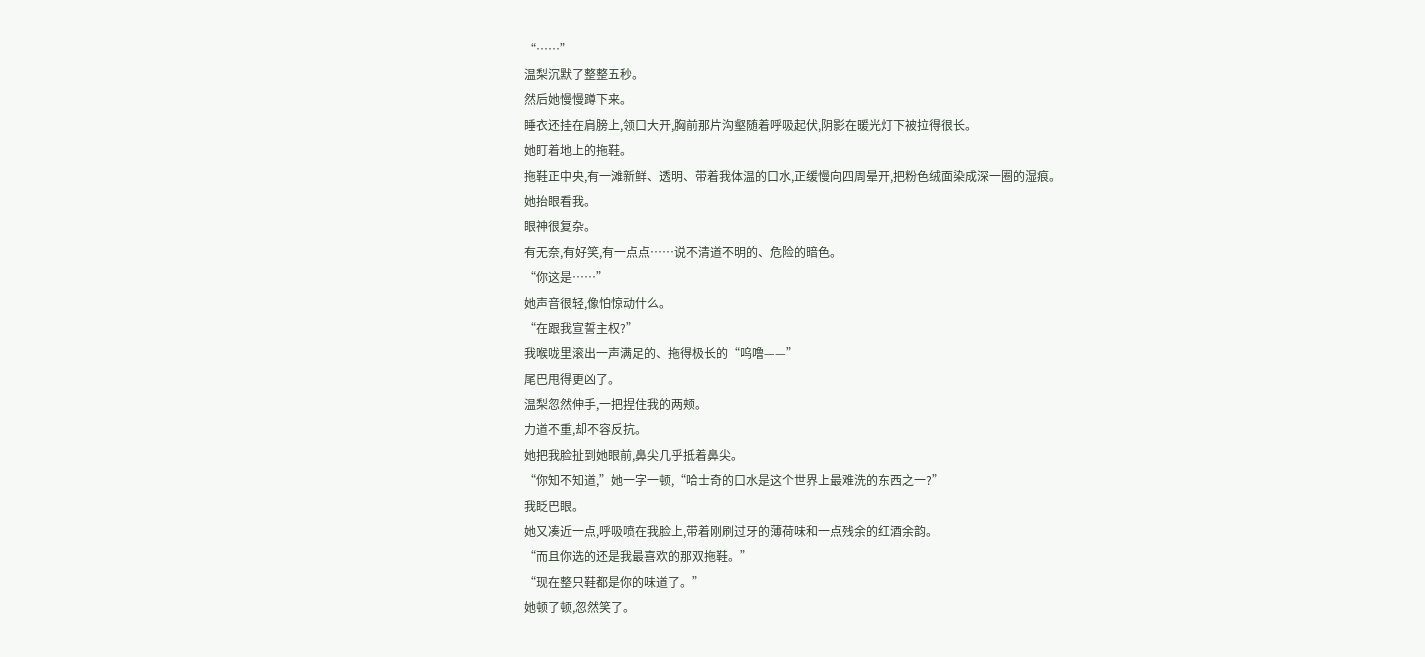“……”
温梨沉默了整整五秒。
然后她慢慢蹲下来。
睡衣还挂在肩膀上,领口大开,胸前那片沟壑随着呼吸起伏,阴影在暖光灯下被拉得很长。
她盯着地上的拖鞋。
拖鞋正中央,有一滩新鲜、透明、带着我体温的口水,正缓慢向四周晕开,把粉色绒面染成深一圈的湿痕。
她抬眼看我。
眼神很复杂。
有无奈,有好笑,有一点点……说不清道不明的、危险的暗色。
“你这是……”
她声音很轻,像怕惊动什么。
“在跟我宣誓主权?”
我喉咙里滚出一声满足的、拖得极长的“呜噜——”
尾巴甩得更凶了。
温梨忽然伸手,一把捏住我的两颊。
力道不重,却不容反抗。
她把我脸扯到她眼前,鼻尖几乎抵着鼻尖。
“你知不知道,”她一字一顿,“哈士奇的口水是这个世界上最难洗的东西之一?”
我眨巴眼。
她又凑近一点,呼吸喷在我脸上,带着刚刷过牙的薄荷味和一点残余的红酒余韵。
“而且你选的还是我最喜欢的那双拖鞋。”
“现在整只鞋都是你的味道了。”
她顿了顿,忽然笑了。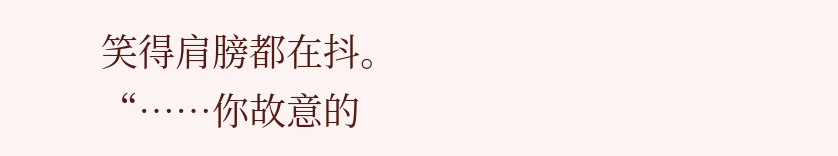笑得肩膀都在抖。
“……你故意的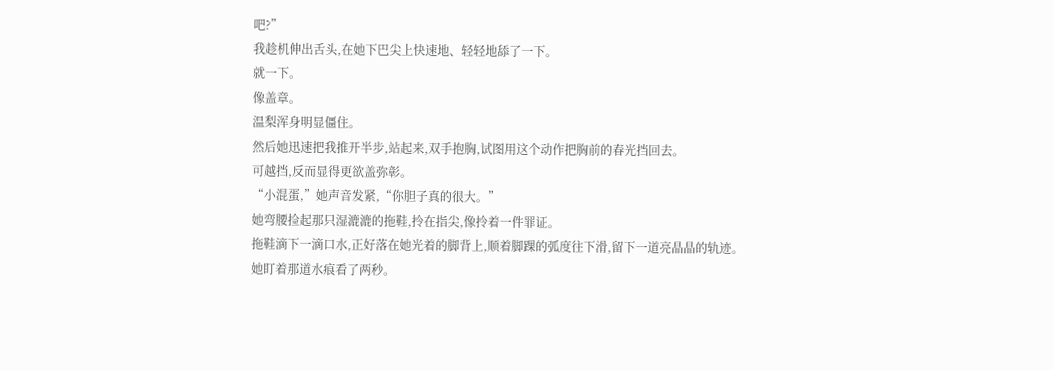吧?”
我趁机伸出舌头,在她下巴尖上快速地、轻轻地舔了一下。
就一下。
像盖章。
温梨浑身明显僵住。
然后她迅速把我推开半步,站起来,双手抱胸,试图用这个动作把胸前的春光挡回去。
可越挡,反而显得更欲盖弥彰。
“小混蛋,”她声音发紧,“你胆子真的很大。”
她弯腰捡起那只湿漉漉的拖鞋,拎在指尖,像拎着一件罪证。
拖鞋滴下一滴口水,正好落在她光着的脚背上,顺着脚踝的弧度往下滑,留下一道亮晶晶的轨迹。
她盯着那道水痕看了两秒。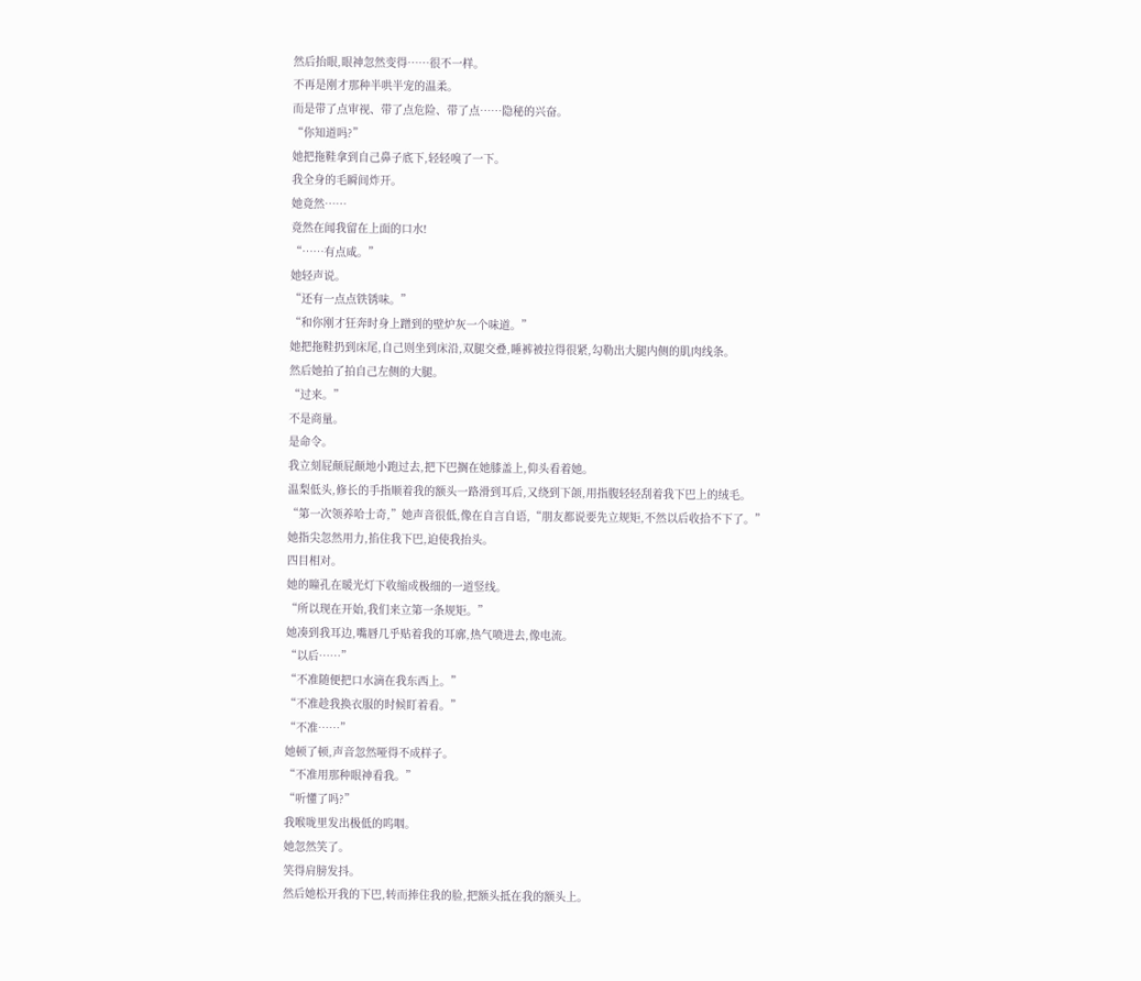然后抬眼,眼神忽然变得……很不一样。
不再是刚才那种半哄半宠的温柔。
而是带了点审视、带了点危险、带了点……隐秘的兴奋。
“你知道吗?”
她把拖鞋拿到自己鼻子底下,轻轻嗅了一下。
我全身的毛瞬间炸开。
她竟然……
竟然在闻我留在上面的口水!
“……有点咸。”
她轻声说。
“还有一点点铁锈味。”
“和你刚才狂奔时身上蹭到的壁炉灰一个味道。”
她把拖鞋扔到床尾,自己则坐到床沿,双腿交叠,睡裤被拉得很紧,勾勒出大腿内侧的肌肉线条。
然后她拍了拍自己左侧的大腿。
“过来。”
不是商量。
是命令。
我立刻屁颠屁颠地小跑过去,把下巴搁在她膝盖上,仰头看着她。
温梨低头,修长的手指顺着我的额头一路滑到耳后,又绕到下颌,用指腹轻轻刮着我下巴上的绒毛。
“第一次领养哈士奇,”她声音很低,像在自言自语,“朋友都说要先立规矩,不然以后收拾不下了。”
她指尖忽然用力,掐住我下巴,迫使我抬头。
四目相对。
她的瞳孔在暖光灯下收缩成极细的一道竖线。
“所以现在开始,我们来立第一条规矩。”
她凑到我耳边,嘴唇几乎贴着我的耳廓,热气喷进去,像电流。
“以后……”
“不准随便把口水滴在我东西上。”
“不准趁我换衣服的时候盯着看。”
“不准……”
她顿了顿,声音忽然哑得不成样子。
“不准用那种眼神看我。”
“听懂了吗?”
我喉咙里发出极低的呜咽。
她忽然笑了。
笑得肩膀发抖。
然后她松开我的下巴,转而捧住我的脸,把额头抵在我的额头上。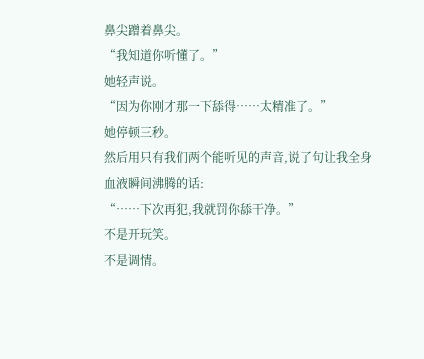鼻尖蹭着鼻尖。
“我知道你听懂了。”
她轻声说。
“因为你刚才那一下舔得……太精准了。”
她停顿三秒。
然后用只有我们两个能听见的声音,说了句让我全身血液瞬间沸腾的话:
“……下次再犯,我就罚你舔干净。”
不是开玩笑。
不是调情。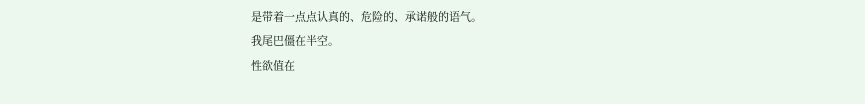是带着一点点认真的、危险的、承诺般的语气。
我尾巴僵在半空。
性欲值在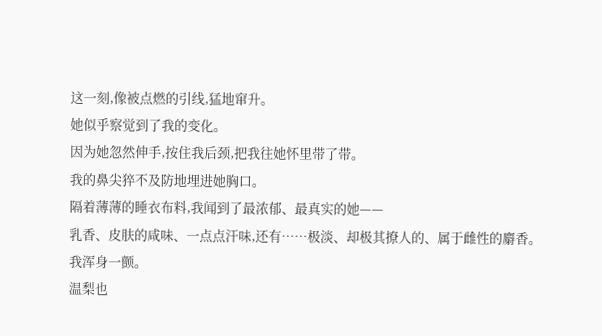这一刻,像被点燃的引线,猛地窜升。
她似乎察觉到了我的变化。
因为她忽然伸手,按住我后颈,把我往她怀里带了带。
我的鼻尖猝不及防地埋进她胸口。
隔着薄薄的睡衣布料,我闻到了最浓郁、最真实的她——
乳香、皮肤的咸味、一点点汗味,还有……极淡、却极其撩人的、属于雌性的麝香。
我浑身一颤。
温梨也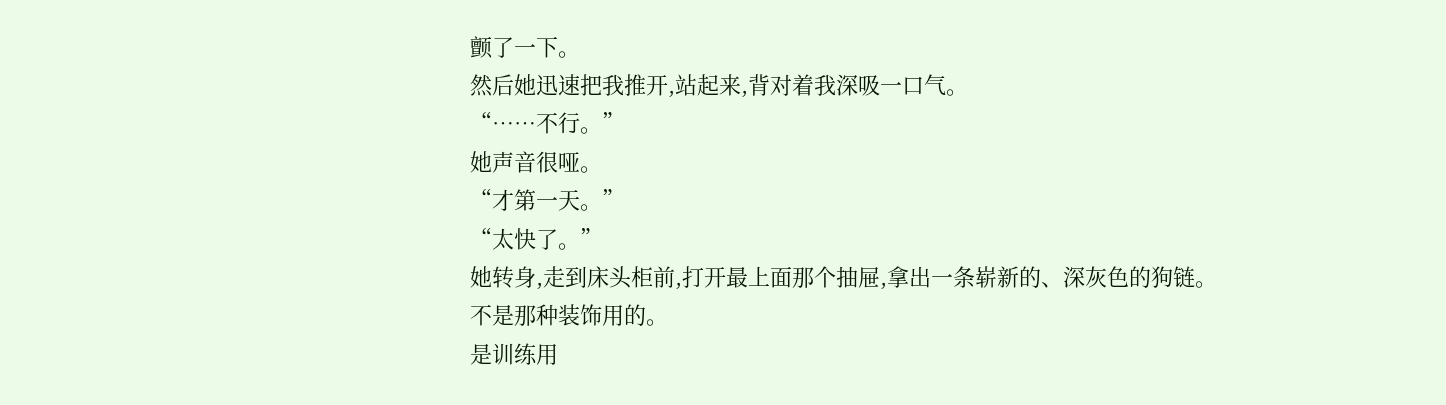颤了一下。
然后她迅速把我推开,站起来,背对着我深吸一口气。
“……不行。”
她声音很哑。
“才第一天。”
“太快了。”
她转身,走到床头柜前,打开最上面那个抽屉,拿出一条崭新的、深灰色的狗链。
不是那种装饰用的。
是训练用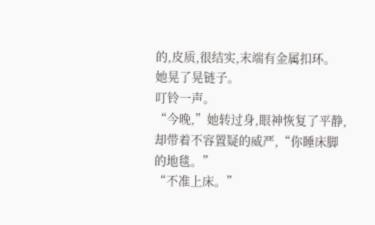的,皮质,很结实,末端有金属扣环。
她晃了晃链子。
叮铃一声。
“今晚,”她转过身,眼神恢复了平静,却带着不容置疑的威严,“你睡床脚的地毯。”
“不准上床。”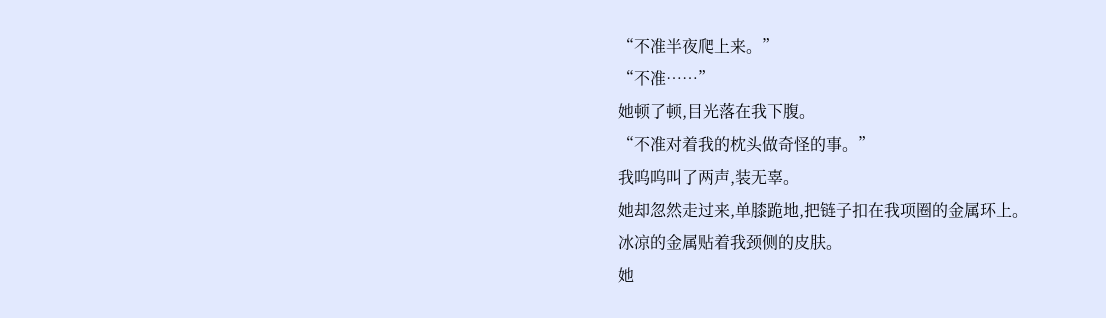“不准半夜爬上来。”
“不准……”
她顿了顿,目光落在我下腹。
“不准对着我的枕头做奇怪的事。”
我呜呜叫了两声,装无辜。
她却忽然走过来,单膝跪地,把链子扣在我项圈的金属环上。
冰凉的金属贴着我颈侧的皮肤。
她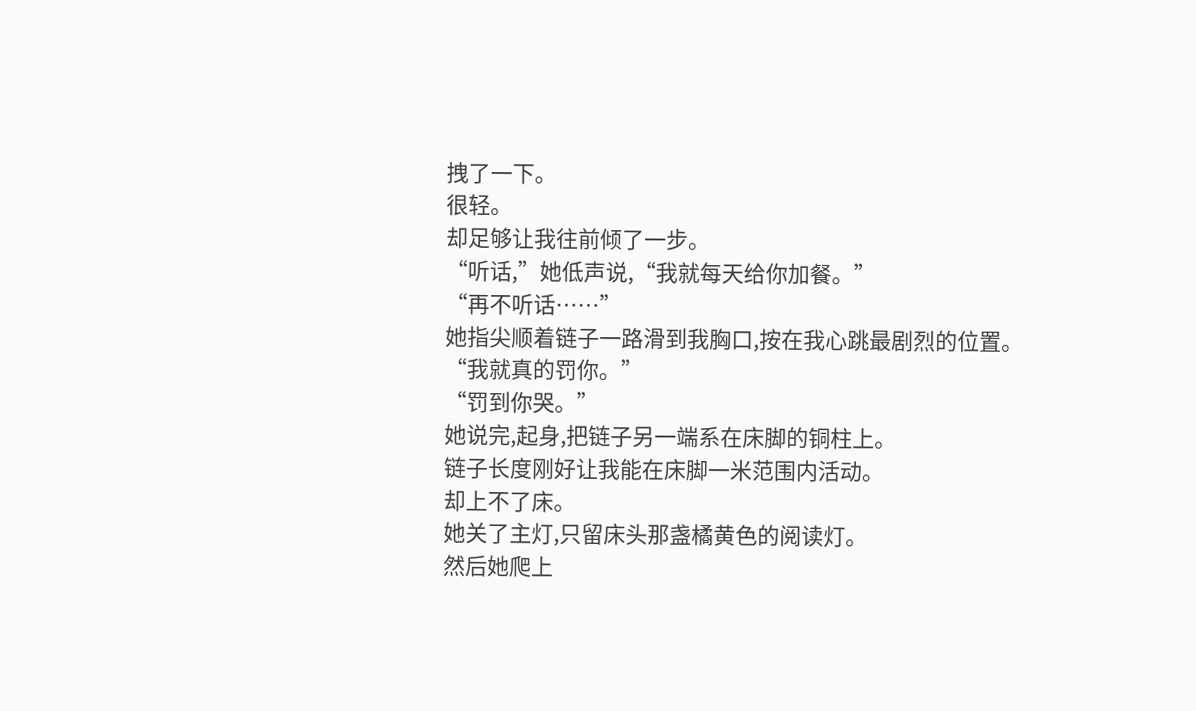拽了一下。
很轻。
却足够让我往前倾了一步。
“听话,”她低声说,“我就每天给你加餐。”
“再不听话……”
她指尖顺着链子一路滑到我胸口,按在我心跳最剧烈的位置。
“我就真的罚你。”
“罚到你哭。”
她说完,起身,把链子另一端系在床脚的铜柱上。
链子长度刚好让我能在床脚一米范围内活动。
却上不了床。
她关了主灯,只留床头那盏橘黄色的阅读灯。
然后她爬上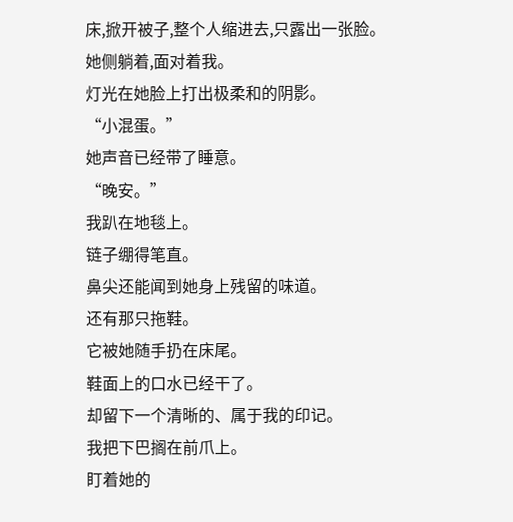床,掀开被子,整个人缩进去,只露出一张脸。
她侧躺着,面对着我。
灯光在她脸上打出极柔和的阴影。
“小混蛋。”
她声音已经带了睡意。
“晚安。”
我趴在地毯上。
链子绷得笔直。
鼻尖还能闻到她身上残留的味道。
还有那只拖鞋。
它被她随手扔在床尾。
鞋面上的口水已经干了。
却留下一个清晰的、属于我的印记。
我把下巴搁在前爪上。
盯着她的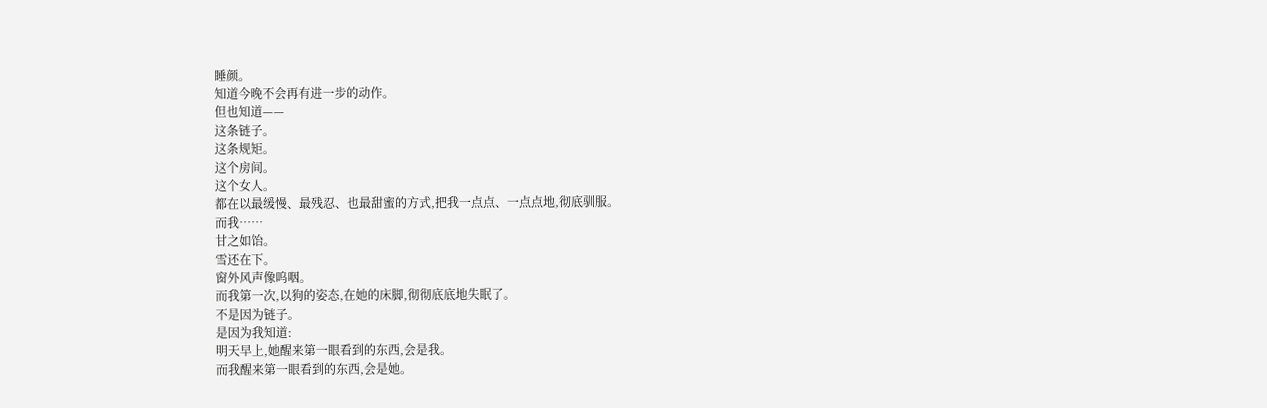睡颜。
知道今晚不会再有进一步的动作。
但也知道——
这条链子。
这条规矩。
这个房间。
这个女人。
都在以最缓慢、最残忍、也最甜蜜的方式,把我一点点、一点点地,彻底驯服。
而我……
甘之如饴。
雪还在下。
窗外风声像呜咽。
而我第一次,以狗的姿态,在她的床脚,彻彻底底地失眠了。
不是因为链子。
是因为我知道:
明天早上,她醒来第一眼看到的东西,会是我。
而我醒来第一眼看到的东西,会是她。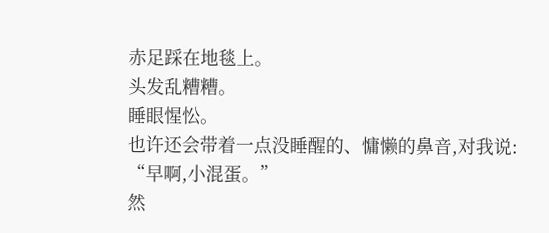赤足踩在地毯上。
头发乱糟糟。
睡眼惺忪。
也许还会带着一点没睡醒的、慵懒的鼻音,对我说:
“早啊,小混蛋。”
然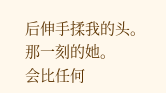后伸手揉我的头。
那一刻的她。
会比任何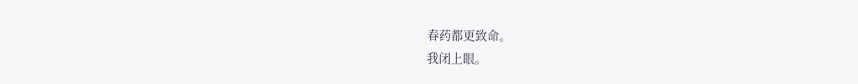春药都更致命。
我闭上眼。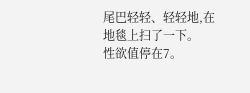尾巴轻轻、轻轻地,在地毯上扫了一下。
性欲值停在7。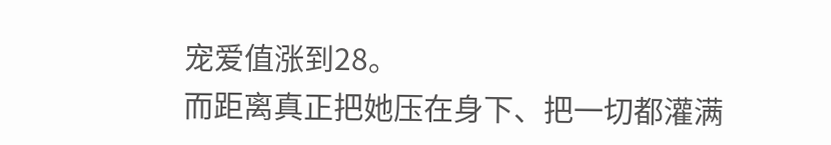宠爱值涨到28。
而距离真正把她压在身下、把一切都灌满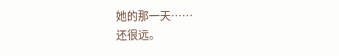她的那一天……
还很远。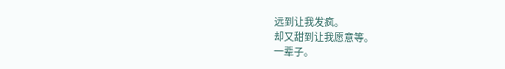远到让我发疯。
却又甜到让我愿意等。
一辈子。